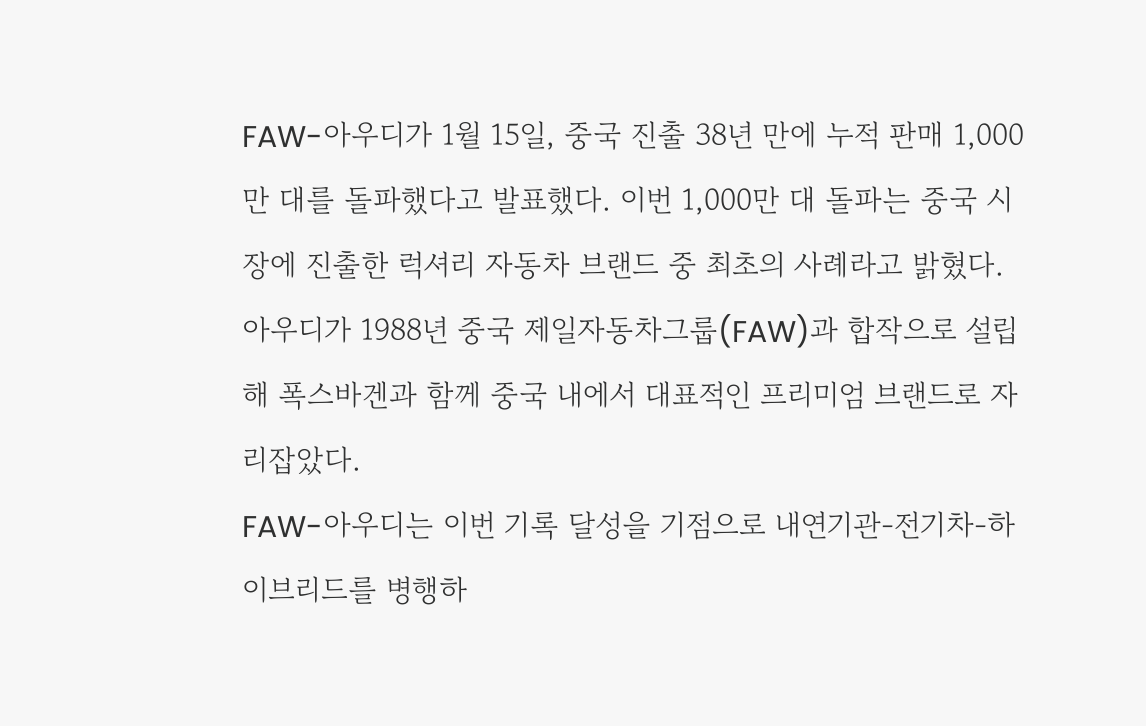FAW-아우디가 1월 15일, 중국 진출 38년 만에 누적 판매 1,000만 대를 돌파했다고 발표했다. 이번 1,000만 대 돌파는 중국 시장에 진출한 럭셔리 자동차 브랜드 중 최초의 사례라고 밝혔다. 아우디가 1988년 중국 제일자동차그룹(FAW)과 합작으로 설립해 폭스바겐과 함께 중국 내에서 대표적인 프리미엄 브랜드로 자리잡았다.
FAW-아우디는 이번 기록 달성을 기점으로 내연기관-전기차-하이브리드를 병행하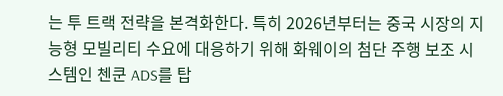는 투 트랙 전략을 본격화한다. 특히 2026년부터는 중국 시장의 지능형 모빌리티 수요에 대응하기 위해 화웨이의 첨단 주행 보조 시스템인 첸쿤 ADS를 탑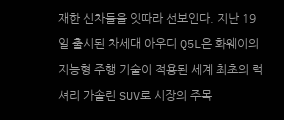재한 신차들을 잇따라 선보인다. 지난 19일 출시된 차세대 아우디 Q5L은 화웨이의 지능형 주행 기술이 적용된 세계 최초의 럭셔리 가솔린 SUV로 시장의 주목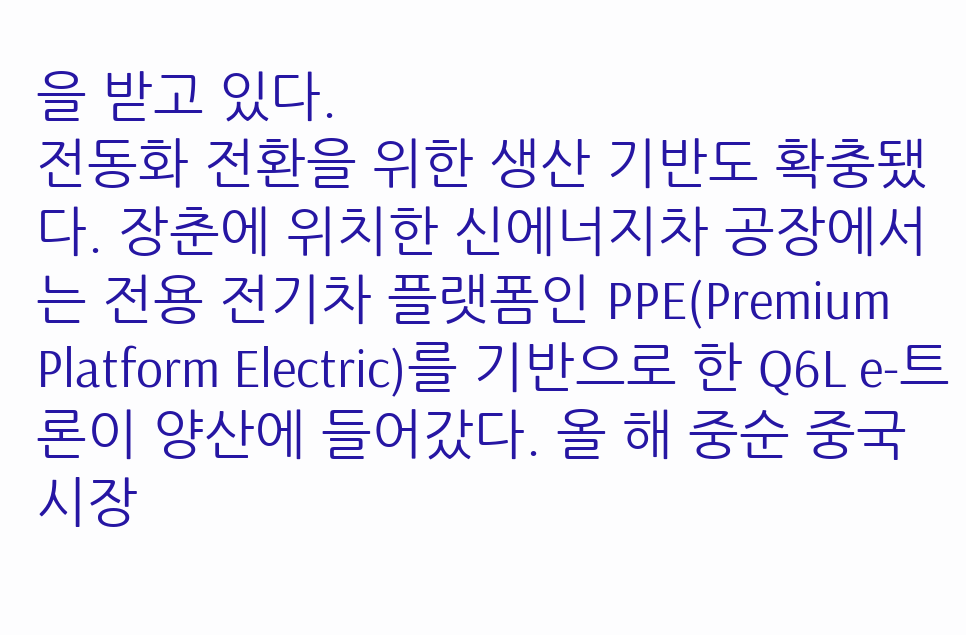을 받고 있다.
전동화 전환을 위한 생산 기반도 확충됐다. 장춘에 위치한 신에너지차 공장에서는 전용 전기차 플랫폼인 PPE(Premium Platform Electric)를 기반으로 한 Q6L e-트론이 양산에 들어갔다. 올 해 중순 중국 시장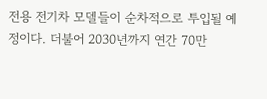전용 전기차 모델들이 순차적으로 투입될 예정이다. 더불어 2030년까지 연간 70만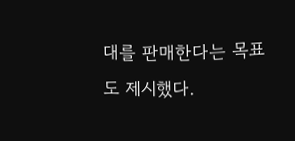대를 판매한다는 목표도 제시했다.